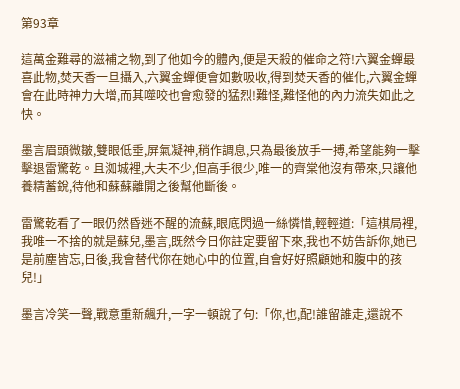第93章

這萬金難尋的滋補之物,到了他如今的體內,便是天殺的催命之符!六翼金蟬最喜此物,焚天香一旦攝入,六翼金蟬便會如數吸收,得到焚天香的催化,六翼金蟬會在此時神力大增,而其噬咬也會愈發的猛烈!難怪,難怪他的內力流失如此之快。

墨言眉頭微皺,雙眼低垂,屏氣凝神,稍作調息,只為最後放手一搏,希望能夠一擊擊退雷驚乾。且洳城裡,大夫不少,但高手很少,唯一的齊棠他沒有帶來,只讓他養精蓄銳,待他和蘇蘇離開之後幫他斷後。

雷驚乾看了一眼仍然昏迷不醒的流蘇,眼底閃過一絲憐惜,輕輕道:「這棋局裡,我唯一不捨的就是蘇兒,墨言,既然今日你註定要留下來,我也不妨告訴你,她已是前塵皆忘,日後,我會替代你在她心中的位置,自會好好照顧她和腹中的孩兒!」

墨言冷笑一聲,戰意重新飆升,一字一頓說了句:「你,也,配!誰留誰走,還說不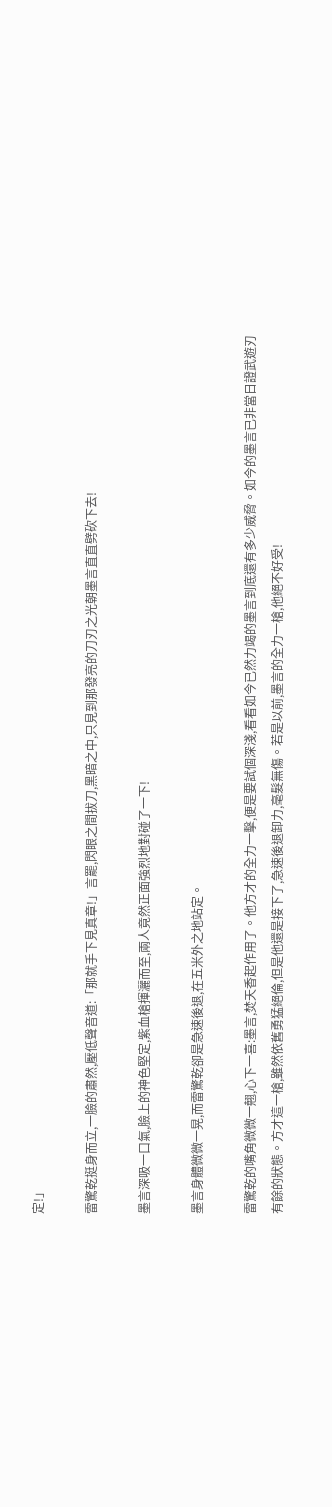定!」

雷驚乾挺身而立,一臉的肅然,壓低聲音道:「那就手下見真章!」言罷,閃眼之間拔刀,黑暗之中,只見到那發亮的刀刃之光朝墨言直直劈砍下去!

墨言深吸一口氣,臉上的神色堅定,紫血槍揮灑而至,兩人竟然正面強烈地對碰了一下!

墨言身體微微一晃,而雷驚乾卻是急速後退,在五米外之地站定。

雷驚乾的嘴角微微一翹,心下一喜:墨言,焚天香起作用了。他方才的全力一擊,便是要試個深淺,看看如今已然力竭的墨言到底還有多少威脅。如今的墨言已非當日證武遊刃有餘的狀態。方才這一槍,雖然依舊勇猛絕倫,但是他還是接下了,急速後退卸力,毫髮無傷。若是以前,墨言的全力一槍,他絕不好受!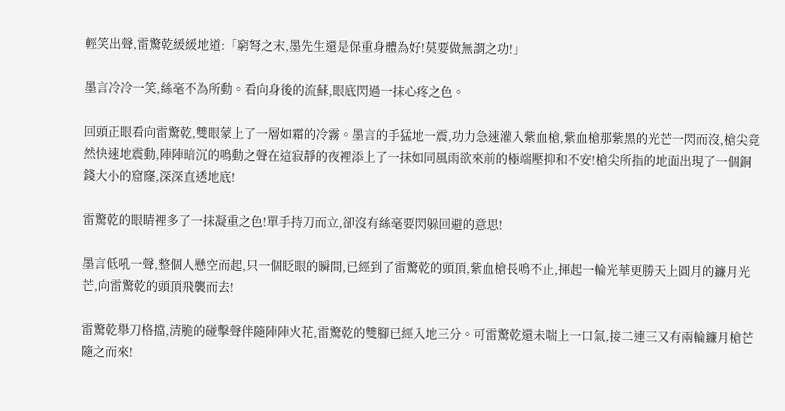輕笑出聲,雷驚乾緩緩地道:「窮弩之末,墨先生還是保重身體為好!莫要做無謂之功!」

墨言冷冷一笑,絲毫不為所動。看向身後的流蘇,眼底閃過一抹心疼之色。

回頭正眼看向雷驚乾,雙眼蒙上了一層如霜的冷霧。墨言的手猛地一震,功力急速灌入紫血槍,紫血槍那紫黑的光芒一閃而沒,槍尖竟然快速地震動,陣陣暗沉的鳴動之聲在這寂靜的夜裡添上了一抹如同風雨欲來前的極端壓抑和不安!槍尖所指的地面出現了一個銅錢大小的窟窿,深深直透地底!

雷驚乾的眼睛裡多了一抹凝重之色!單手持刀而立,卻沒有絲毫要閃躲回避的意思!

墨言低吼一聲,整個人懸空而起,只一個眨眼的瞬間,已經到了雷驚乾的頭頂,紫血槍長鳴不止,揮起一輪光華更勝天上圓月的鐮月光芒,向雷驚乾的頭頂飛襲而去!

雷驚乾舉刀格擋,清脆的碰擊聲伴隨陣陣火花,雷驚乾的雙腳已經入地三分。可雷驚乾還未喘上一口氣,接二連三又有兩輪鐮月槍芒隨之而來!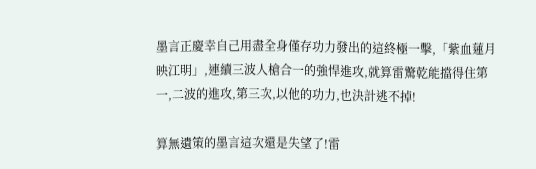墨言正慶幸自己用盡全身僅存功力發出的這終極一擊,「紫血蓮月映江明」,連續三波人槍合一的強悍進攻,就算雷驚乾能擋得住第一,二波的進攻,第三次,以他的功力,也決計逃不掉!

算無遺策的墨言這次還是失望了!雷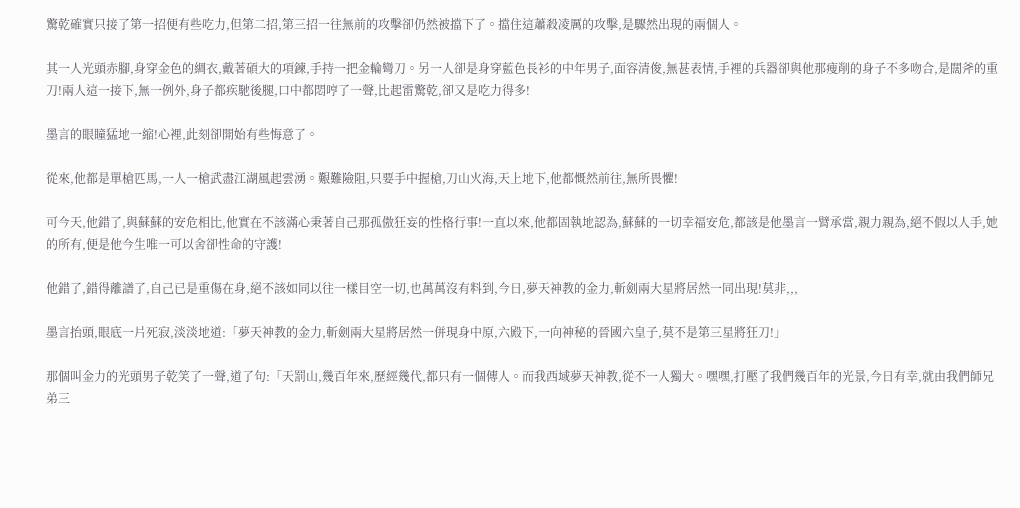驚乾確實只接了第一招便有些吃力,但第二招,第三招一往無前的攻擊卻仍然被擋下了。擋住這蕭殺凌厲的攻擊,是驟然出現的兩個人。

其一人光頭赤腳,身穿金色的綢衣,戴著碩大的項鍊,手持一把金輪彎刀。另一人卻是身穿藍色長衫的中年男子,面容清俊,無甚表情,手裡的兵器卻與他那瘦削的身子不多吻合,是闊斧的重刀!兩人這一接下,無一例外,身子都疾馳後腿,口中都悶哼了一聲,比起雷驚乾,卻又是吃力得多!

墨言的眼瞳猛地一縮!心裡,此刻卻開始有些悔意了。

從來,他都是單槍匹馬,一人一槍武盡江湖風起雲湧。艱難險阻,只要手中握槍,刀山火海,天上地下,他都慨然前往,無所畏懼!

可今天,他錯了,與蘇蘇的安危相比,他實在不該滿心秉著自己那孤傲狂妄的性格行事!一直以來,他都固執地認為,蘇蘇的一切幸福安危,都該是他墨言一臂承當,親力親為,絕不假以人手,她的所有,便是他今生唯一可以舍卻性命的守護!

他錯了,錯得離譜了,自己已是重傷在身,絕不該如同以往一樣目空一切,也萬萬沒有料到,今日,夢天神教的金力,斬劍兩大星將居然一同出現!莫非,,,

墨言抬頭,眼底一片死寂,淡淡地道:「夢天神教的金力,斬劍兩大星將居然一併現身中原,六殿下,一向神秘的晉國六皇子,莫不是第三星將狂刀!」

那個叫金力的光頭男子乾笑了一聲,道了句:「天罰山,幾百年來,歷經幾代,都只有一個傳人。而我西域夢天神教,從不一人獨大。嘿嘿,打壓了我們幾百年的光景,今日有幸,就由我們師兄弟三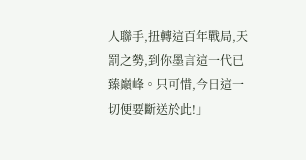人聯手,扭轉這百年戰局,天罰之勢,到你墨言這一代已臻巔峰。只可惜,今日這一切便要斷送於此!」